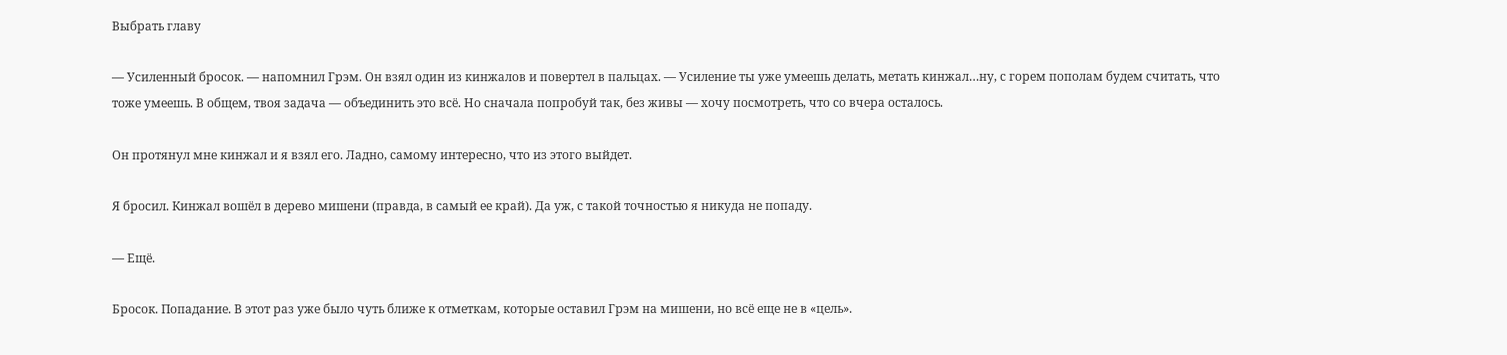Выбрать главу

— Усиленный бросок. — напомнил Грэм. Он взял один из кинжалов и повертел в пальцах. — Усиление ты уже умеешь делать, метать кинжал…ну, с горем пополам будем считать, что тоже умеешь. В общем, твоя задача — объединить это всё. Но сначала попробуй так, без живы — хочу посмотреть, что со вчера осталось.

Он протянул мне кинжал и я взял его. Ладно, самому интересно, что из этого выйдет.

Я бросил. Кинжал вошёл в дерево мишени (правда, в самый ее край). Да уж, с такой точностью я никуда не попаду.

— Ещё.

Бросок. Попадание. В этот раз уже было чуть ближе к отметкам, которые оставил Грэм на мишени, но всё еще не в «цель».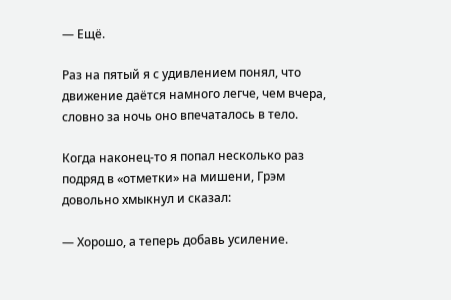— Ещё.

Раз на пятый я с удивлением понял, что движение даётся намного легче, чем вчера, словно за ночь оно впечаталось в тело.

Когда наконец-то я попал несколько раз подряд в «отметки» на мишени, Грэм довольно хмыкнул и сказал:

— Хорошо, а теперь добавь усиление.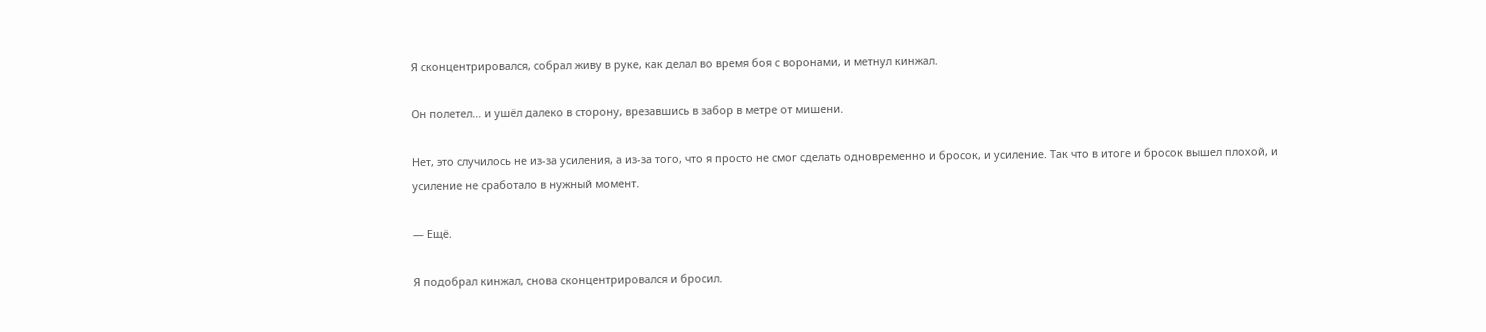Я сконцентрировался, собрал живу в руке, как делал во время боя с воронами, и метнул кинжал.

Он полетел… и ушёл далеко в сторону, врезавшись в забор в метре от мишени.

Нет, это случилось не из-за усиления, а из-за того, что я просто не смог сделать одновременно и бросок, и усиление. Так что в итоге и бросок вышел плохой, и усиление не сработало в нужный момент.

— Ещё.

Я подобрал кинжал, снова сконцентрировался и бросил.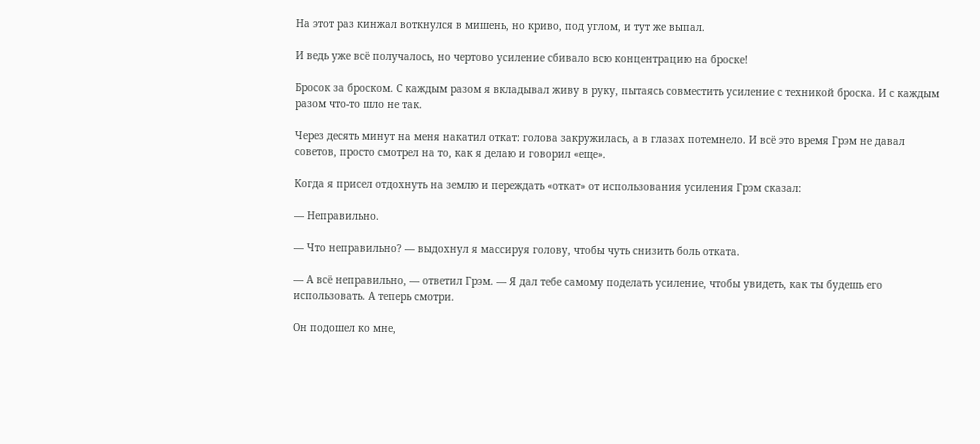На этот раз кинжал воткнулся в мишень, но криво, под углом, и тут же выпал.

И ведь уже всё получалось, но чертово усиление сбивало всю концентрацию на броске!

Бросок за броском. С каждым разом я вкладывал живу в руку, пытаясь совместить усиление с техникой броска. И с каждым разом что-то шло не так.

Через десять минут на меня накатил откат: голова закружилась, а в глазах потемнело. И всё это время Грэм не давал советов, просто смотрел на то, как я делаю и говорил «еще».

Когда я присел отдохнуть на землю и переждать «откат» от использования усиления Грэм сказал:

— Неправильно.

— Что неправильно? — выдохнул я массируя голову, чтобы чуть снизить боль отката.

— А всё неправильно, — ответил Грэм. — Я дал тебе самому поделать усиление, чтобы увидеть, как ты будешь его использовать. А теперь смотри.

Он подошел ко мне,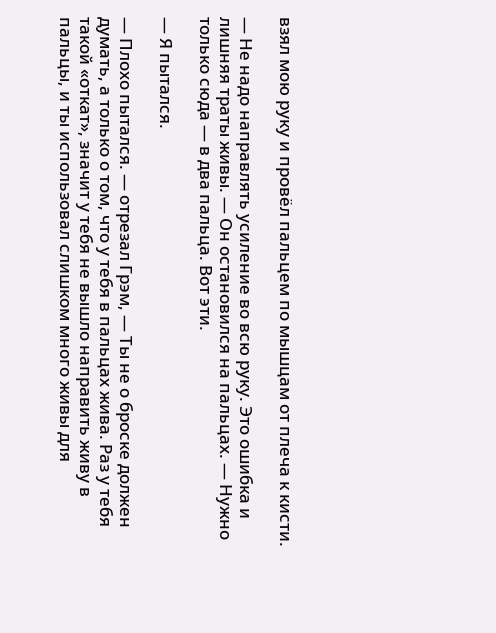взял мою руку и провёл пальцем по мышцам от плеча к кисти.

— Не надо направлять усиление во всю руку. Это ошибка и лишняя траты живы. — Он остановился на пальцах. — Нужно только сюда — в два пальца. Вот эти.

— Я пытался.

— Плохо пытался. — отрезал Грэм, — Ты не о броске должен думать, а только о том, что у тебя в пальцах жива. Раз у тебя такой «откат», значит у тебя не вышло направить живу в пальцы, и ты использовал слишком много живы для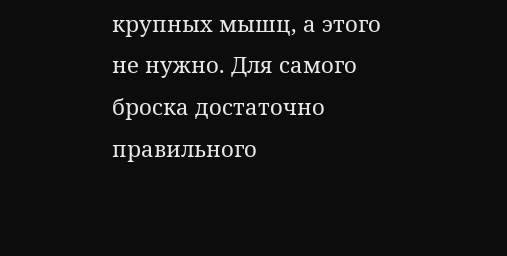крупных мышц, а этого не нужно. Для самого броска достаточно правильного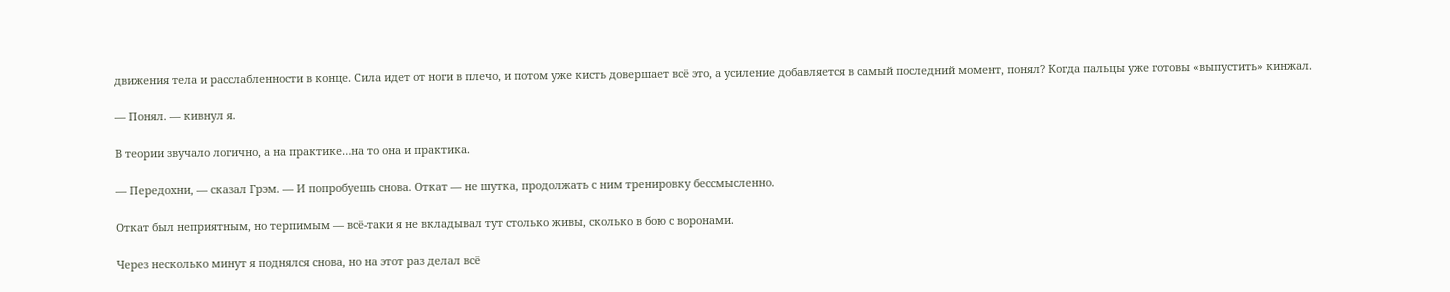движения тела и расслабленности в конце. Сила идет от ноги в плечо, и потом уже кисть довершает всё это, а усиление добавляется в самый последний момент, понял? Когда пальцы уже готовы «выпустить» кинжал.

— Понял. — кивнул я.

В теории звучало логично, а на практике…на то она и практика.

— Передохни, — сказал Грэм. — И попробуешь снова. Откат — не шутка, продолжать с ним тренировку бессмысленно.

Откат был неприятным, но терпимым — всё-таки я не вкладывал тут столько живы, сколько в бою с воронами.

Через несколько минут я поднялся снова, но на этот раз делал всё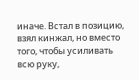иначе. Встал в позицию, взял кинжал, но вместо того, чтобы усиливать всю руку,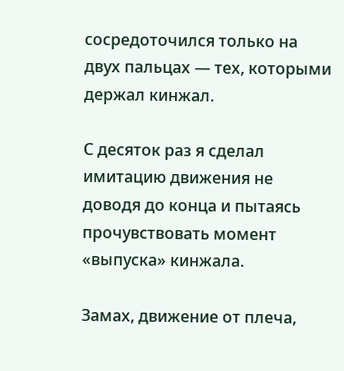сосредоточился только на двух пальцах — тех, которыми держал кинжал.

С десяток раз я сделал имитацию движения не доводя до конца и пытаясь прочувствовать момент «выпуска» кинжала.

Замах, движение от плеча,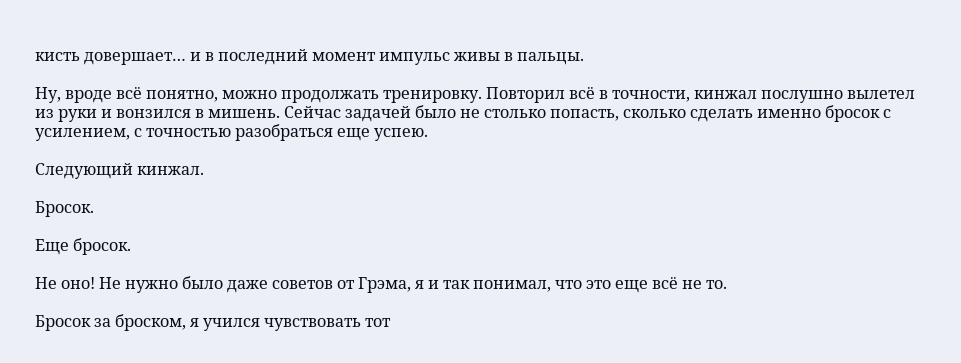кисть довершает… и в последний момент импульс живы в пальцы.

Ну, вроде всё понятно, можно продолжать тренировку. Повторил всё в точности, кинжал послушно вылетел из руки и вонзился в мишень. Сейчас задачей было не столько попасть, сколько сделать именно бросок с усилением, с точностью разобраться еще успею.

Следующий кинжал.

Бросок.

Еще бросок.

Не оно! Не нужно было даже советов от Грэма, я и так понимал, что это еще всё не то.

Бросок за броском, я учился чувствовать тот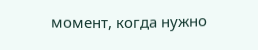момент, когда нужно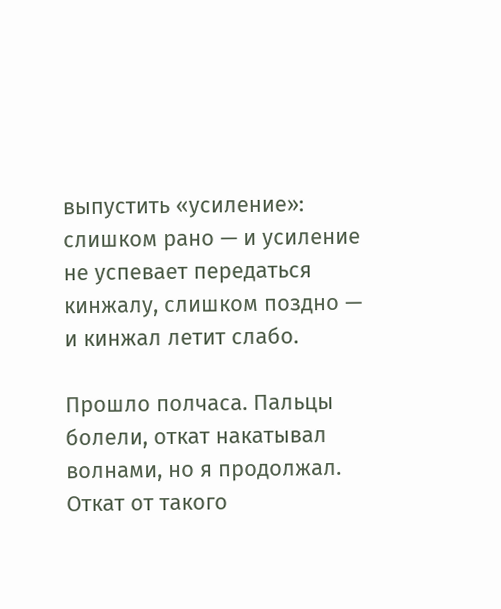выпустить «усиление»: слишком рано — и усиление не успевает передаться кинжалу, слишком поздно — и кинжал летит слабо.

Прошло полчаса. Пальцы болели, откат накатывал волнами, но я продолжал. Откат от такого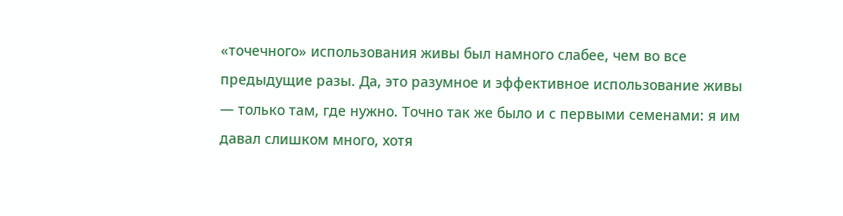«точечного» использования живы был намного слабее, чем во все предыдущие разы. Да, это разумное и эффективное использование живы — только там, где нужно. Точно так же было и с первыми семенами: я им давал слишком много, хотя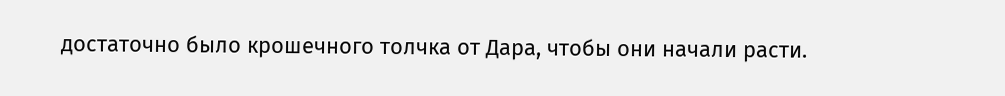достаточно было крошечного толчка от Дара, чтобы они начали расти.